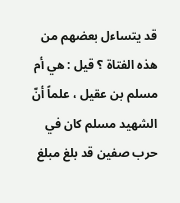قد يتساءل بعضهم من هذه الفتاة ؟ قيل : هي أم مسلم بن عقيل ، علماً أنّ الشهيد مسلم كان في حرب صفين قد بلغ مبلغ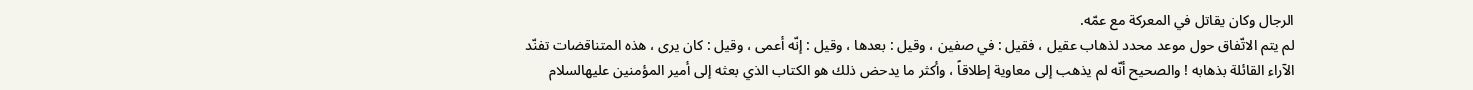الرجال وكان يقاتل في المعركة مع عمّه.
لم يتم الاتّفاق حول موعد محدد لذهاب عقيل ، فقيل : في صفين ، وقيل : بعدها ، وقيل : إنّه أعمى ، وقيل : كان يرى ، هذه المتناقضات تفنّد الآراء القائلة بذهابه ! والصحيح أنّه لم يذهب إلى معاوية إطلاقاً ، وأكثر ما يدحض ذلك هو الكتاب الذي بعثه إلى أمير المؤمنين عليهالسلام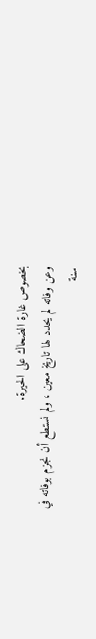بخصوص غارة الضحاك على الحيرة.
وعن وفاته لم يحدد لها تاريخ معين ، ولم نستطع أن نجزم بوفاته في سنة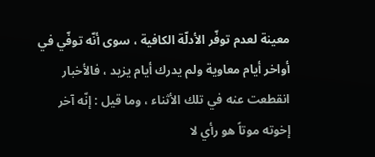معينة لعدم توفّر الأدلّة الكافية ، سوى أنّه توفّي في أواخر أيام معاوية ولم يدرك أيام يزيد ، فالأخبار انقطعت عنه في تلك الأثناء ، وما قيل : إنّه آخر إخوته موتاً هو رأي لا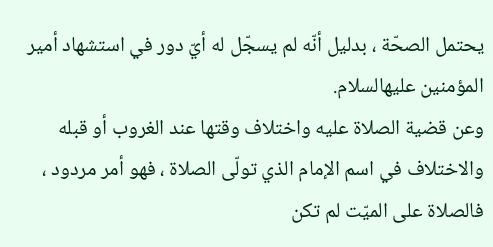يحتمل الصحّة ، بدليل أنّه لم يسجّل له أيّ دور في استشهاد أمير المؤمنين عليهالسلام.
وعن قضية الصلاة عليه واختلاف وقتها عند الغروب أو قبله والاختلاف في اسم الإمام الذي تولّى الصلاة ، فهو أمر مردود ، فالصلاة على الميّت لم تكن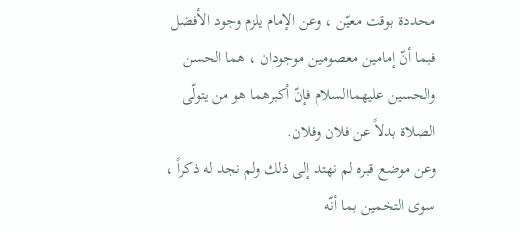محددة بوقت معيّن ، وعن الإمام يلزم وجود الأفضل فبما أنّ إمامين معصومين موجودان ، هما الحسن والحسين عليهماالسلام فإنّ أكبرهما هو من يتولّى الصلاة بدلاً عن فلان وفلان.
وعن موضع قبره لم نهتد إلى ذلك ولم نجد له ذكراً ، سوى التخمين بما أنّه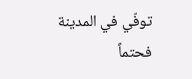توفّي في المدينة فحتماً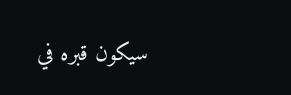سيكون قبره في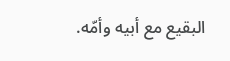البقيع مع أبيه وأمّه.